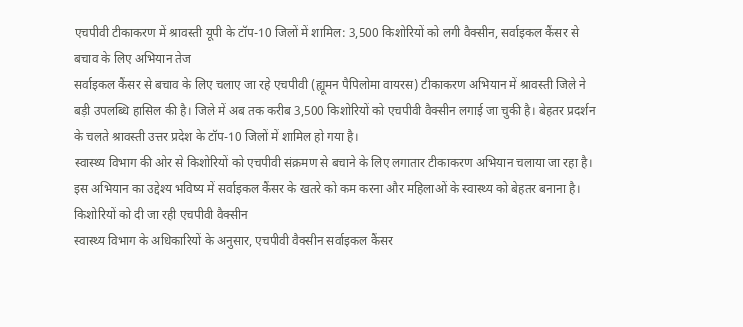एचपीवी टीकाकरण में श्रावस्ती यूपी के टॉप-10 जिलों में शामिल: 3,500 किशोरियों को लगी वैक्सीन, सर्वाइकल कैंसर से बचाव के लिए अभियान तेज
सर्वाइकल कैंसर से बचाव के लिए चलाए जा रहे एचपीवी (ह्यूमन पैपिलोमा वायरस) टीकाकरण अभियान में श्रावस्ती जिले ने बड़ी उपलब्धि हासिल की है। जिले में अब तक करीब 3,500 किशोरियों को एचपीवी वैक्सीन लगाई जा चुकी है। बेहतर प्रदर्शन के चलते श्रावस्ती उत्तर प्रदेश के टॉप-10 जिलों में शामिल हो गया है।
स्वास्थ्य विभाग की ओर से किशोरियों को एचपीवी संक्रमण से बचाने के लिए लगातार टीकाकरण अभियान चलाया जा रहा है। इस अभियान का उद्देश्य भविष्य में सर्वाइकल कैंसर के खतरे को कम करना और महिलाओं के स्वास्थ्य को बेहतर बनाना है।
किशोरियों को दी जा रही एचपीवी वैक्सीन
स्वास्थ्य विभाग के अधिकारियों के अनुसार, एचपीवी वैक्सीन सर्वाइकल कैंसर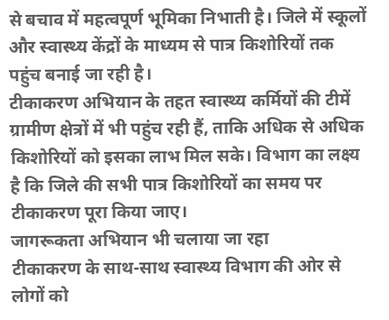से बचाव में महत्वपूर्ण भूमिका निभाती है। जिले में स्कूलों और स्वास्थ्य केंद्रों के माध्यम से पात्र किशोरियों तक पहुंच बनाई जा रही है।
टीकाकरण अभियान के तहत स्वास्थ्य कर्मियों की टीमें ग्रामीण क्षेत्रों में भी पहुंच रही हैं, ताकि अधिक से अधिक किशोरियों को इसका लाभ मिल सके। विभाग का लक्ष्य है कि जिले की सभी पात्र किशोरियों का समय पर टीकाकरण पूरा किया जाए।
जागरूकता अभियान भी चलाया जा रहा
टीकाकरण के साथ-साथ स्वास्थ्य विभाग की ओर से लोगों को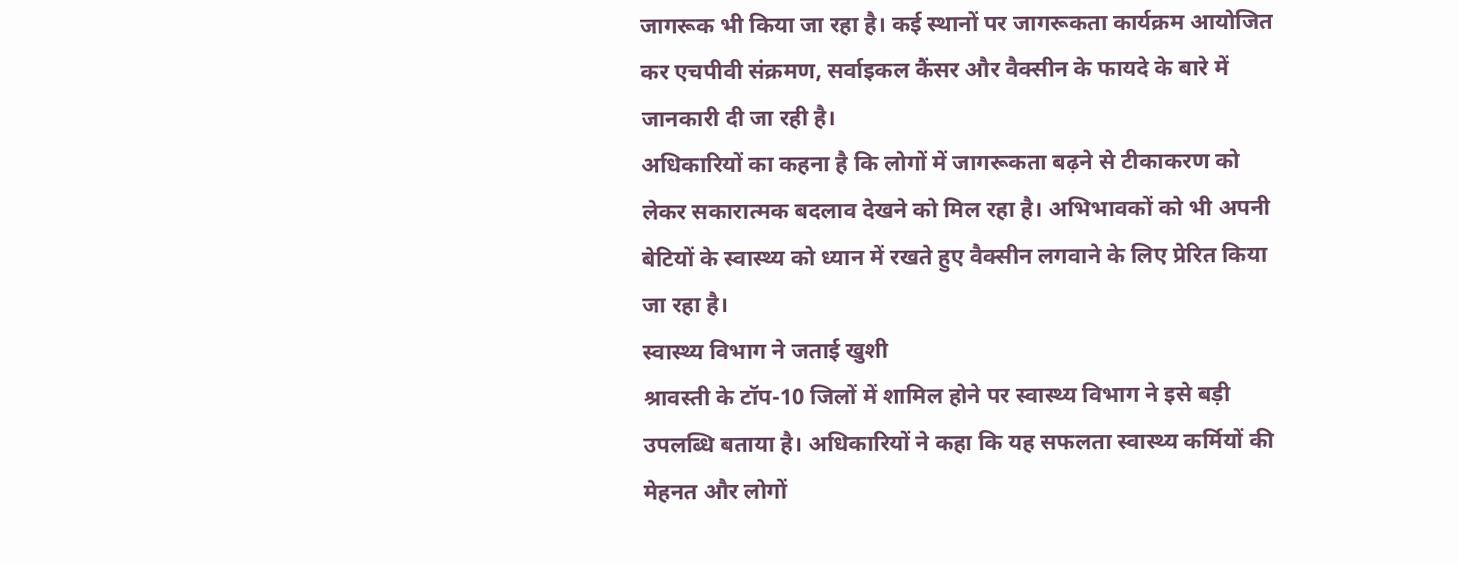जागरूक भी किया जा रहा है। कई स्थानों पर जागरूकता कार्यक्रम आयोजित कर एचपीवी संक्रमण, सर्वाइकल कैंसर और वैक्सीन के फायदे के बारे में जानकारी दी जा रही है।
अधिकारियों का कहना है कि लोगों में जागरूकता बढ़ने से टीकाकरण को लेकर सकारात्मक बदलाव देखने को मिल रहा है। अभिभावकों को भी अपनी बेटियों के स्वास्थ्य को ध्यान में रखते हुए वैक्सीन लगवाने के लिए प्रेरित किया जा रहा है।
स्वास्थ्य विभाग ने जताई खुशी
श्रावस्ती के टॉप-10 जिलों में शामिल होने पर स्वास्थ्य विभाग ने इसे बड़ी उपलब्धि बताया है। अधिकारियों ने कहा कि यह सफलता स्वास्थ्य कर्मियों की मेहनत और लोगों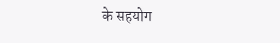के सहयोग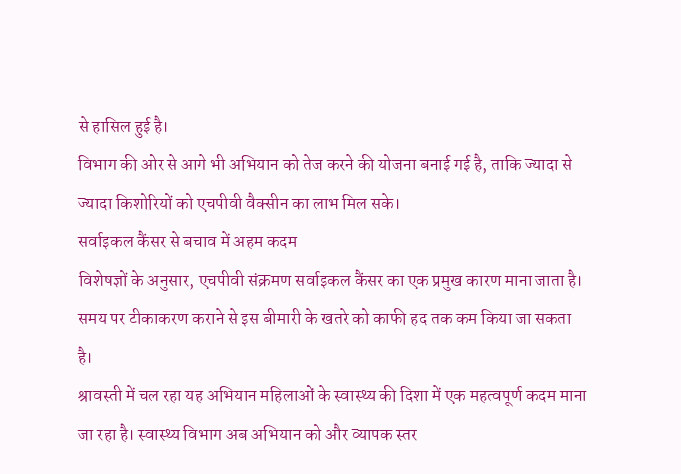से हासिल हुई है।
विभाग की ओर से आगे भी अभियान को तेज करने की योजना बनाई गई है, ताकि ज्यादा से ज्यादा किशोरियों को एचपीवी वैक्सीन का लाभ मिल सके।
सर्वाइकल कैंसर से बचाव में अहम कदम
विशेषज्ञों के अनुसार, एचपीवी संक्रमण सर्वाइकल कैंसर का एक प्रमुख कारण माना जाता है। समय पर टीकाकरण कराने से इस बीमारी के खतरे को काफी हद तक कम किया जा सकता है।
श्रावस्ती में चल रहा यह अभियान महिलाओं के स्वास्थ्य की दिशा में एक महत्वपूर्ण कदम माना जा रहा है। स्वास्थ्य विभाग अब अभियान को और व्यापक स्तर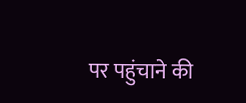पर पहुंचाने की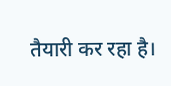तैयारी कर रहा है।